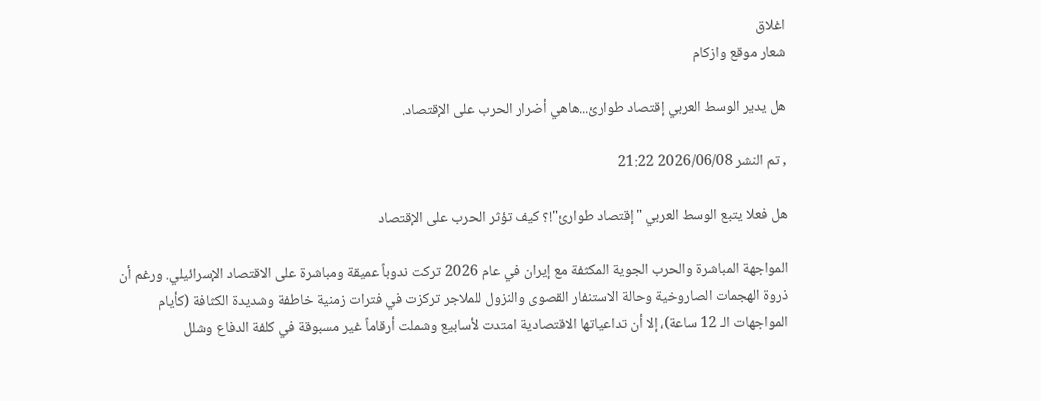اغلاق
شعار موقع وازكام

هل يدير الوسط العربي إقتصاد طوارئ...هاهي أضرار الحرب على الإقتصاد.

, تم النشر 2026/06/08 21:22

هل فعلا يتبع الوسط العربي "إقتصاد طوارئ"!؟ كيف تؤثر الحرب على الإقتصاد

المواجهة المباشرة والحرب الجوية المكثفة مع إيران في عام 2026 تركت ندوباً عميقة ومباشرة على الاقتصاد الإسرائيلي. ورغم أن ذروة الهجمات الصاروخية وحالة الاستنفار القصوى والنزول للملاجر تركزت في فترات زمنية خاطفة وشديدة الكثافة (كأيام المواجهات الـ 12 ساعة)، إلا أن تداعياتها الاقتصادية امتدت لأسابيع وشملت أرقاماً غير مسبوقة في كلفة الدفاع وشلل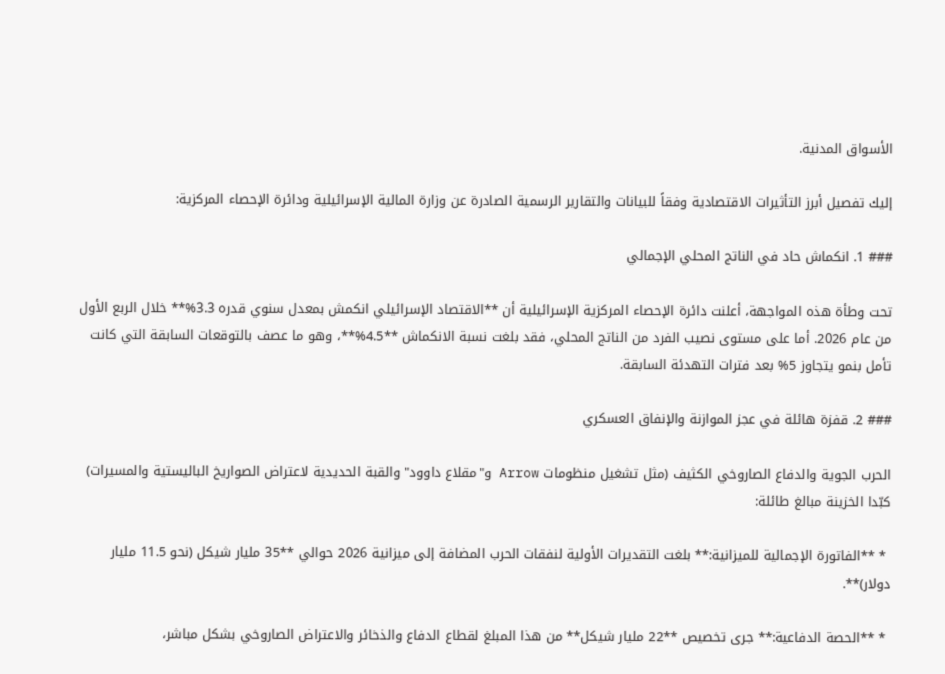الأسواق المدنية.

إليك تفصيل أبرز التأثيرات الاقتصادية وفقاً للبيانات والتقارير الرسمية الصادرة عن وزارة المالية الإسرائيلية ودائرة الإحصاء المركزية:

### 1. انكماش حاد في الناتج المحلي الإجمالي

تحت وطأة هذه المواجهة، أعلنت دائرة الإحصاء المركزية الإسرائيلية أن **الاقتصاد الإسرائيلي انكمش بمعدل سنوي قدره 3.3%** خلال الربع الأول من عام 2026. أما على مستوى نصيب الفرد من الناتج المحلي، فقد بلغت نسبة الانكماش **4.5%**، وهو ما عصف بالتوقعات السابقة التي كانت تأمل بنمو يتجاوز 5% بعد فترات التهدئة السابقة.

### 2. قفزة هائلة في عجز الموازنة والإنفاق العسكري

الحرب الجوية والدفاع الصاروخي الكثيف (مثل تشغيل منظومات Arrow و"مقلاع داوود" والقبة الحديدية لاعتراض الصواريخ الباليستية والمسيرات) كبّدا الخزينة مبالغ طائلة:

 * **الفاتورة الإجمالية للميزانية:** بلغت التقديرات الأولية لنفقات الحرب المضافة إلى ميزانية 2026 حوالي **35 مليار شيكل (نحو 11.5 مليار دولار)**.

 * **الحصة الدفاعية:** جرى تخصيص **22 مليار شيكل** من هذا المبلغ لقطاع الدفاع والذخائر والاعتراض الصاروخي بشكل مباشر،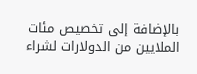بالإضافة إلى تخصيص مئات الملايين من الدولارات لشراء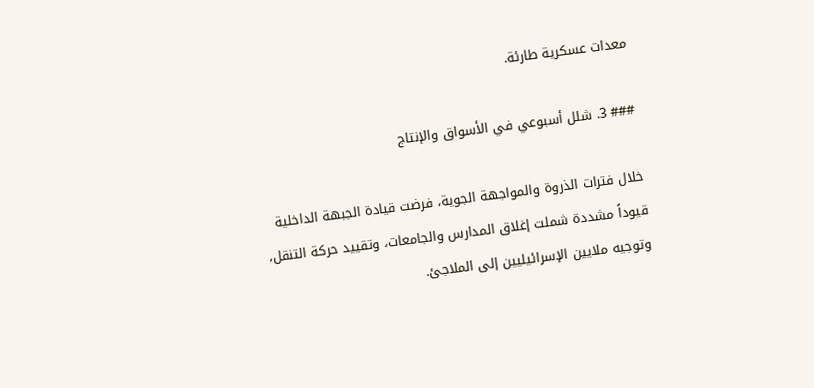معدات عسكرية طارئة.

### 3. شلل أسبوعي في الأسواق والإنتاج

خلال فترات الذروة والمواجهة الجوية، فرضت قيادة الجبهة الداخلية قيوداً مشددة شملت إغلاق المدارس والجامعات، وتقييد حركة التنقل، وتوجيه ملايين الإسرائيليين إلى الملاجئ.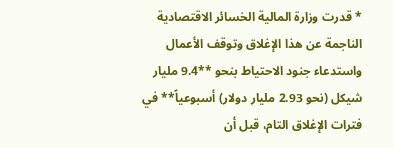* قدرت وزارة المالية الخسائر الاقتصادية الناجمة عن هذا الإغلاق وتوقف الأعمال واستدعاء جنود الاحتياط بنحو **9.4 مليار شيكل (نحو 2.93 مليار دولار) أسبوعياً** في فترات الإغلاق التام، قبل أن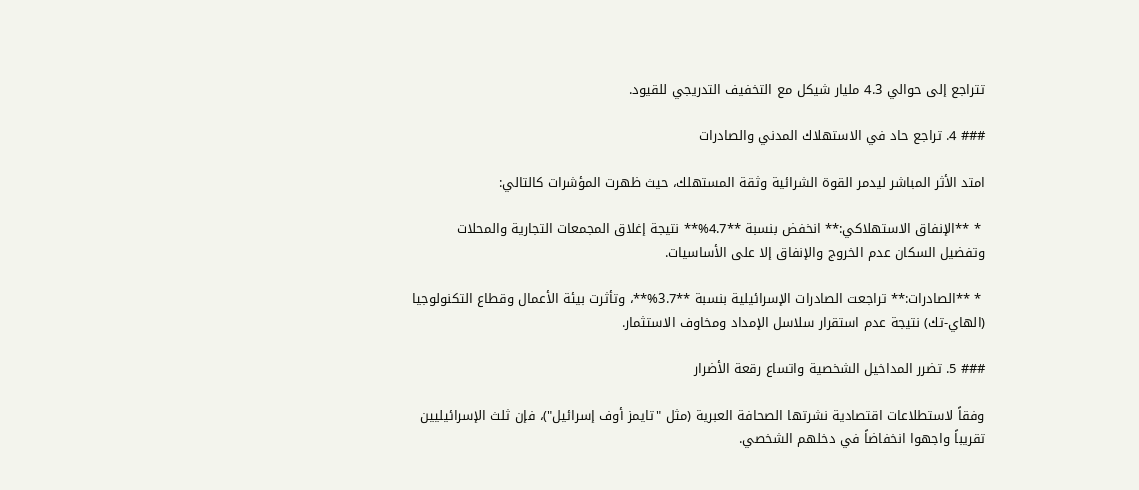تتراجع إلى حوالي 4.3 مليار شيكل مع التخفيف التدريجي للقيود.

### 4. تراجع حاد في الاستهلاك المدني والصادرات

امتد الأثر المباشر ليدمر القوة الشرائية وثقة المستهلك، حيث ظهرت المؤشرات كالتالي:

 * **الإنفاق الاستهلاكي:** انخفض بنسبة **4.7%** نتيجة إغلاق المجمعات التجارية والمحلات وتفضيل السكان عدم الخروج والإنفاق إلا على الأساسيات.

 * **الصادرات:** تراجعت الصادرات الإسرائيلية بنسبة **3.7%**، وتأثرت بيئة الأعمال وقطاع التكنولوجيا (الهاي-تك) نتيجة عدم استقرار سلاسل الإمداد ومخاوف الاستثمار.

### 5. تضرر المداخيل الشخصية واتساع رقعة الأضرار

وفقاً لاستطلاعات اقتصادية نشرتها الصحافة العبرية (مثل "تايمز أوف إسرائيل")، فإن ثلث الإسرائيليين تقريباً واجهوا انخفاضاً في دخلهم الشخصي.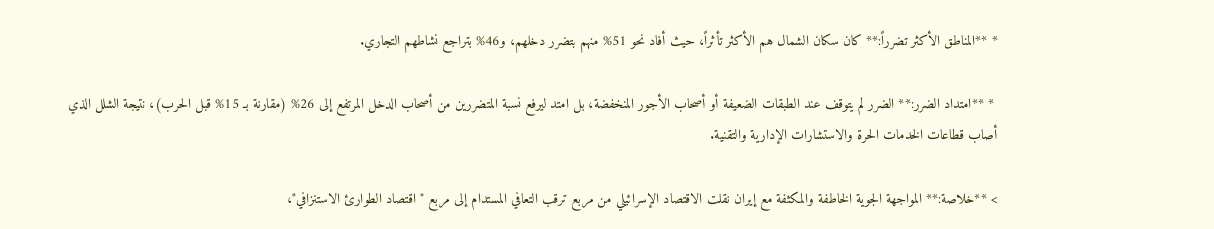* **المناطق الأكثر تضرراً:** كان سكان الشمال هم الأكثر تأثراً، حيث أفاد نحو 51% منهم بتضرر دخلهم، و46% بتراجع نشاطهم التجاري.

 * **امتداد الضرر:** الضرر لم يتوقف عند الطبقات الضعيفة أو أصحاب الأجور المنخفضة، بل امتد ليرفع نسبة المتضررين من أصحاب الدخل المرتفع إلى 26% (مقارنة بـ 15% قبل الحرب)، نتيجة الشلل الذي أصاب قطاعات الخدمات الحرة والاستشارات الإدارية والتقنية.

> **خلاصة:** المواجهة الجوية الخاطفة والمكثفة مع إيران نقلت الاقتصاد الإسرائيلي من مربع ترقب التعافي المستدام إلى مربع "اقتصاد الطوارئ الاستنزافي"،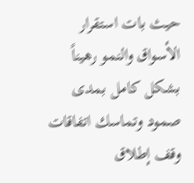حيث بات استقرار الأسواق والنمو رهيناً بشكل كامل بمدى صمود وتماسك اتفاقات وقف إطلاق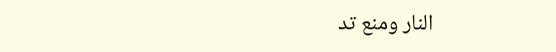النار ومنع تد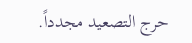حرج التصعيد مجدداً.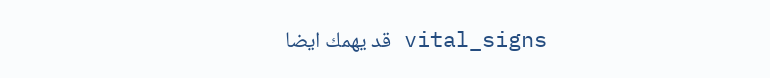vital_signs قد يهمك ايضا